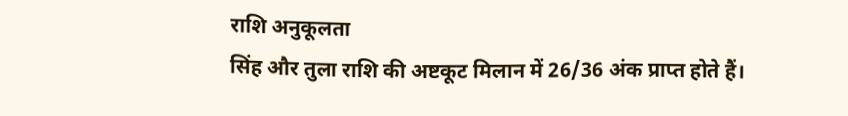राशि अनुकूलता
सिंह और तुला राशि की अष्टकूट मिलान में 26/36 अंक प्राप्त होते हैं।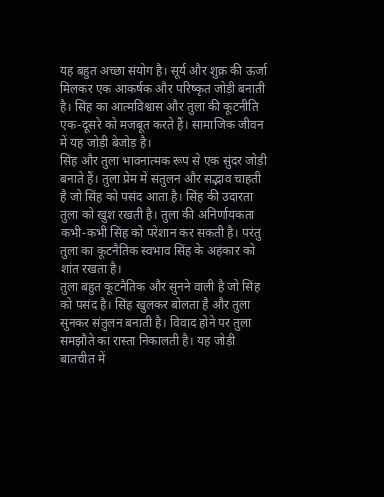यह बहुत अच्छा संयोग है। सूर्य और शुक्र की ऊर्जा मिलकर एक आकर्षक और परिष्कृत जोड़ी बनाती है। सिंह का आत्मविश्वास और तुला की कूटनीति एक-दूसरे को मजबूत करते हैं। सामाजिक जीवन में यह जोड़ी बेजोड़ है।
सिंह और तुला भावनात्मक रूप से एक सुंदर जोड़ी बनाते हैं। तुला प्रेम में संतुलन और सद्भाव चाहती है जो सिंह को पसंद आता है। सिंह की उदारता तुला को खुश रखती है। तुला की अनिर्णायकता कभी-कभी सिंह को परेशान कर सकती है। परंतु तुला का कूटनैतिक स्वभाव सिंह के अहंकार को शांत रखता है।
तुला बहुत कूटनैतिक और सुनने वाली है जो सिंह को पसंद है। सिंह खुलकर बोलता है और तुला सुनकर संतुलन बनाती है। विवाद होने पर तुला समझौते का रास्ता निकालती है। यह जोड़ी बातचीत में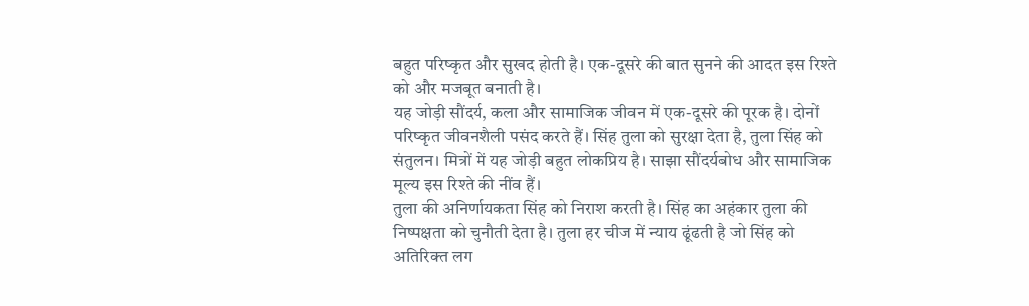बहुत परिष्कृत और सुखद होती है। एक-दूसरे की बात सुनने की आदत इस रिश्ते को और मजबूत बनाती है।
यह जोड़ी सौंदर्य, कला और सामाजिक जीवन में एक-दूसरे की पूरक है। दोनों परिष्कृत जीवनशैली पसंद करते हैं। सिंह तुला को सुरक्षा देता है, तुला सिंह को संतुलन। मित्रों में यह जोड़ी बहुत लोकप्रिय है। साझा सौंदर्यबोध और सामाजिक मूल्य इस रिश्ते की नींव हैं।
तुला की अनिर्णायकता सिंह को निराश करती है। सिंह का अहंकार तुला की निष्पक्षता को चुनौती देता है। तुला हर चीज में न्याय ढूंढती है जो सिंह को अतिरिक्त लग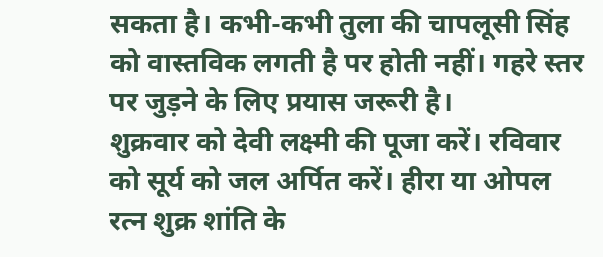सकता है। कभी-कभी तुला की चापलूसी सिंह को वास्तविक लगती है पर होती नहीं। गहरे स्तर पर जुड़ने के लिए प्रयास जरूरी है।
शुक्रवार को देवी लक्ष्मी की पूजा करें। रविवार को सूर्य को जल अर्पित करें। हीरा या ओपल रत्न शुक्र शांति के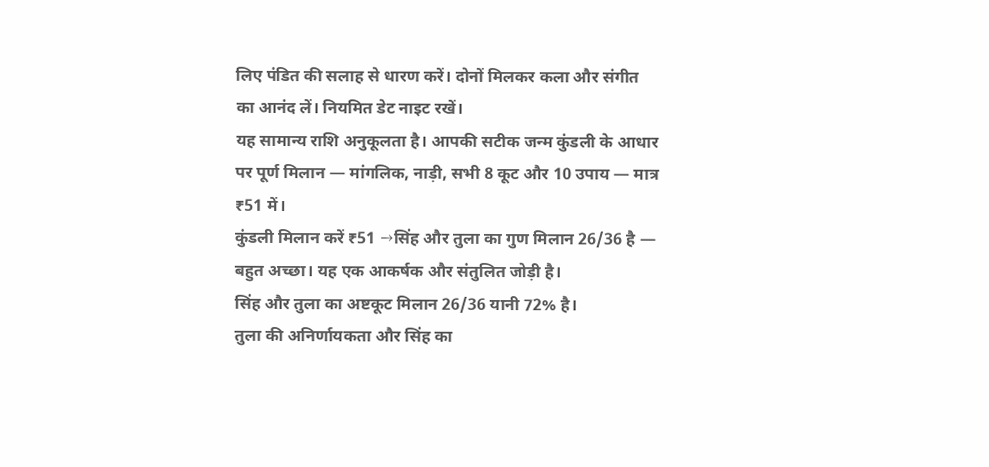लिए पंडित की सलाह से धारण करें। दोनों मिलकर कला और संगीत का आनंद लें। नियमित डेट नाइट रखें।
यह सामान्य राशि अनुकूलता है। आपकी सटीक जन्म कुंडली के आधार पर पूर्ण मिलान — मांगलिक, नाड़ी, सभी 8 कूट और 10 उपाय — मात्र ₹51 में।
कुंडली मिलान करें ₹51 →सिंह और तुला का गुण मिलान 26/36 है — बहुत अच्छा। यह एक आकर्षक और संतुलित जोड़ी है।
सिंह और तुला का अष्टकूट मिलान 26/36 यानी 72% है।
तुला की अनिर्णायकता और सिंह का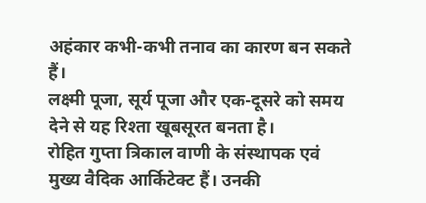अहंकार कभी-कभी तनाव का कारण बन सकते हैं।
लक्ष्मी पूजा, सूर्य पूजा और एक-दूसरे को समय देने से यह रिश्ता खूबसूरत बनता है।
रोहित गुप्ता त्रिकाल वाणी के संस्थापक एवं मुख्य वैदिक आर्किटेक्ट हैं। उनकी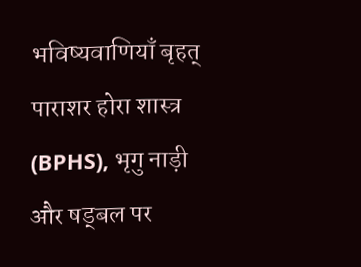भविष्यवाणियाँ बृहत् पाराशर होरा शास्त्र (BPHS), भृगु नाड़ी और षड्बल पर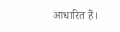आधारित हैं।